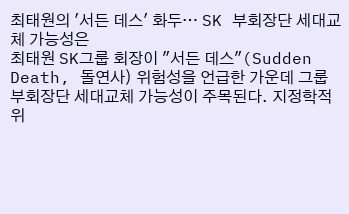최태원의 '서든 데스' 화두… SK 부회장단 세대교체 가능성은
최태원 SK그룹 회장이 "서든 데스"(Sudden Death, 돌연사) 위험성을 언급한 가운데 그룹 부회장단 세대교체 가능성이 주목된다. 지정학적 위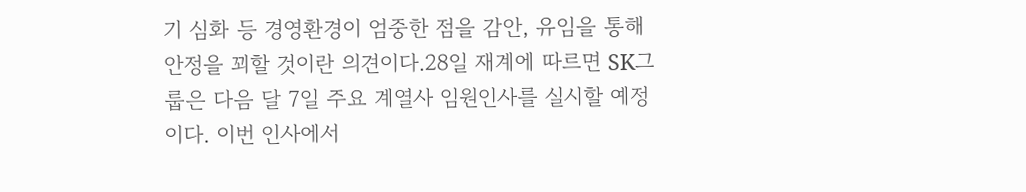기 심화 등 경영환경이 엄중한 점을 감안, 유임을 통해 안정을 꾀할 것이란 의견이다.28일 재계에 따르면 SK그룹은 다음 달 7일 주요 계열사 임원인사를 실시할 예정이다. 이번 인사에서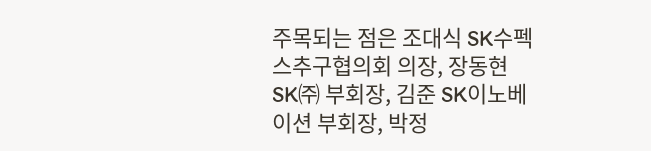주목되는 점은 조대식 SK수펙스추구협의회 의장, 장동현 SK㈜ 부회장, 김준 SK이노베이션 부회장, 박정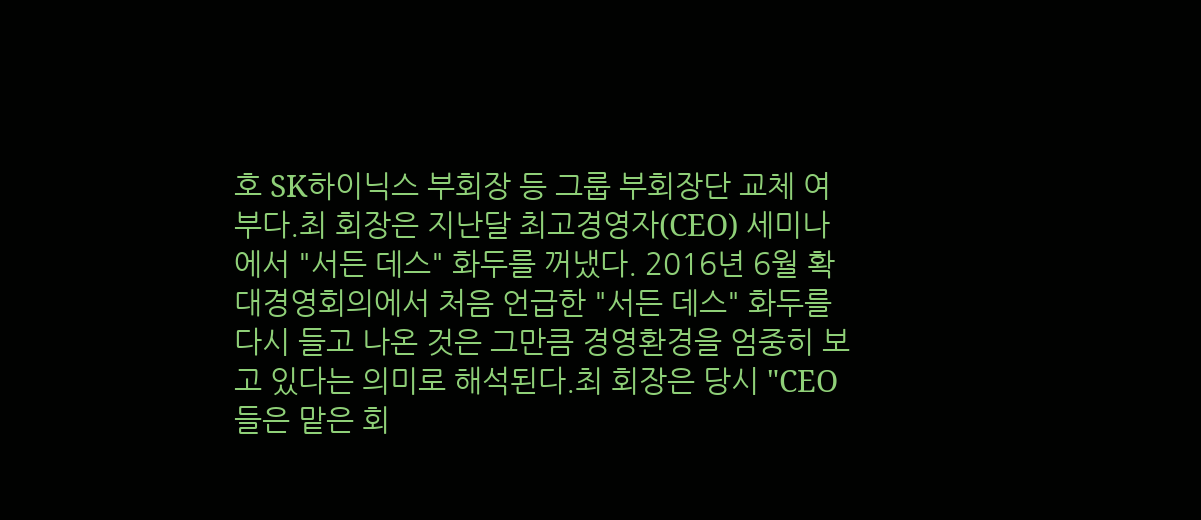호 SK하이닉스 부회장 등 그룹 부회장단 교체 여부다.최 회장은 지난달 최고경영자(CEO) 세미나에서 "서든 데스" 화두를 꺼냈다. 2016년 6월 확대경영회의에서 처음 언급한 "서든 데스" 화두를 다시 들고 나온 것은 그만큼 경영환경을 엄중히 보고 있다는 의미로 해석된다.최 회장은 당시 "CEO들은 맡은 회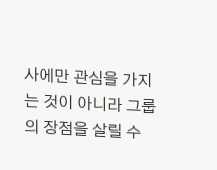사에만 관심을 가지는 것이 아니라 그룹의 장점을 살릴 수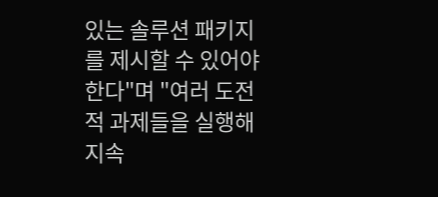있는 솔루션 패키지를 제시할 수 있어야 한다"며 "여러 도전적 과제들을 실행해 지속